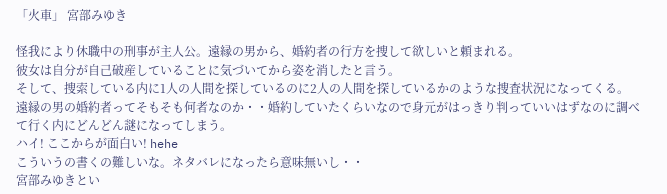「火車」 宮部みゆき

怪我により休職中の刑事が主人公。遠縁の男から、婚約者の行方を捜して欲しいと頼まれる。
彼女は自分が自己破産していることに気づいてから姿を消したと言う。
そして、捜索している内に1人の人間を探しているのに2人の人間を探しているかのような捜査状況になってくる。
遠縁の男の婚約者ってそもそも何者なのか・・婚約していたくらいなので身元がはっきり判っていいはずなのに調べて行く内にどんどん謎になってしまう。
ハイ! ここからが面白い! hehe
こういうの書くの難しいな。ネタバレになったら意味無いし・・
宮部みゆきとい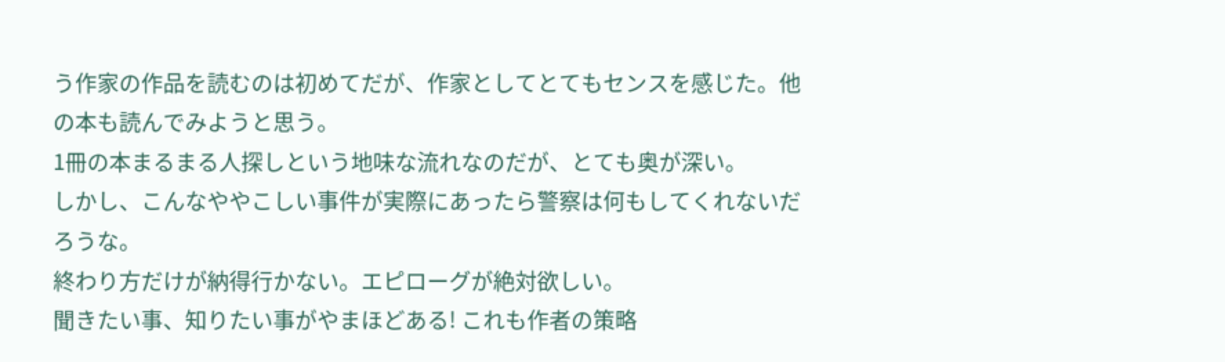う作家の作品を読むのは初めてだが、作家としてとてもセンスを感じた。他の本も読んでみようと思う。
1冊の本まるまる人探しという地味な流れなのだが、とても奥が深い。
しかし、こんなややこしい事件が実際にあったら警察は何もしてくれないだろうな。
終わり方だけが納得行かない。エピローグが絶対欲しい。
聞きたい事、知りたい事がやまほどある! これも作者の策略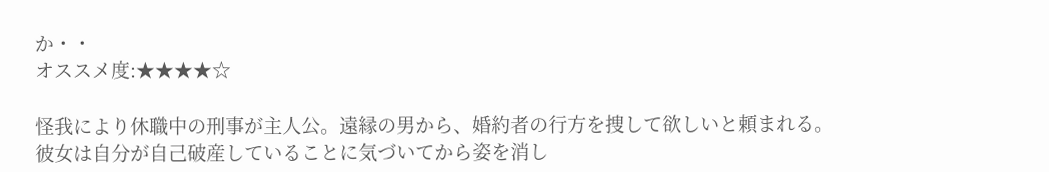か・・
オススメ度:★★★★☆

怪我により休職中の刑事が主人公。遠縁の男から、婚約者の行方を捜して欲しいと頼まれる。
彼女は自分が自己破産していることに気づいてから姿を消し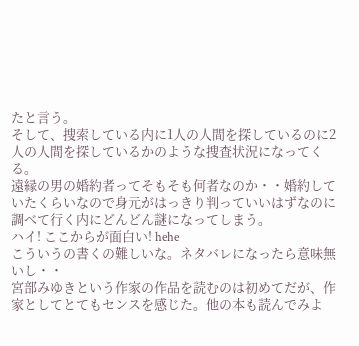たと言う。
そして、捜索している内に1人の人間を探しているのに2人の人間を探しているかのような捜査状況になってくる。
遠縁の男の婚約者ってそもそも何者なのか・・婚約していたくらいなので身元がはっきり判っていいはずなのに調べて行く内にどんどん謎になってしまう。
ハイ! ここからが面白い! hehe
こういうの書くの難しいな。ネタバレになったら意味無いし・・
宮部みゆきという作家の作品を読むのは初めてだが、作家としてとてもセンスを感じた。他の本も読んでみよ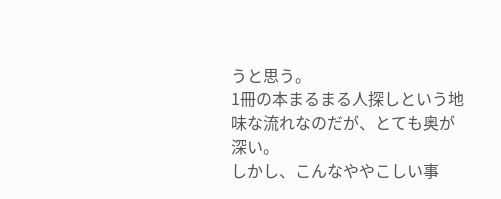うと思う。
1冊の本まるまる人探しという地味な流れなのだが、とても奥が深い。
しかし、こんなややこしい事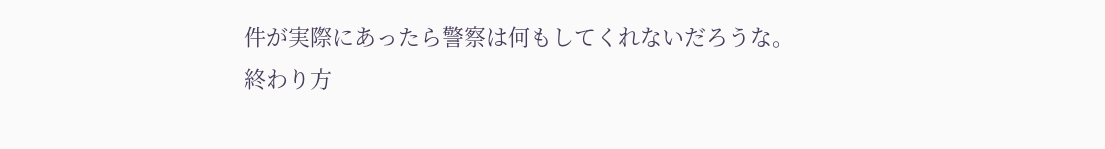件が実際にあったら警察は何もしてくれないだろうな。
終わり方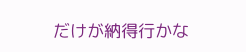だけが納得行かな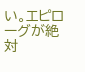い。エピローグが絶対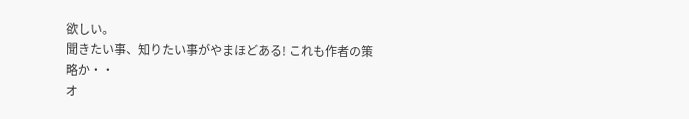欲しい。
聞きたい事、知りたい事がやまほどある! これも作者の策略か・・
オ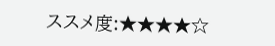ススメ度:★★★★☆